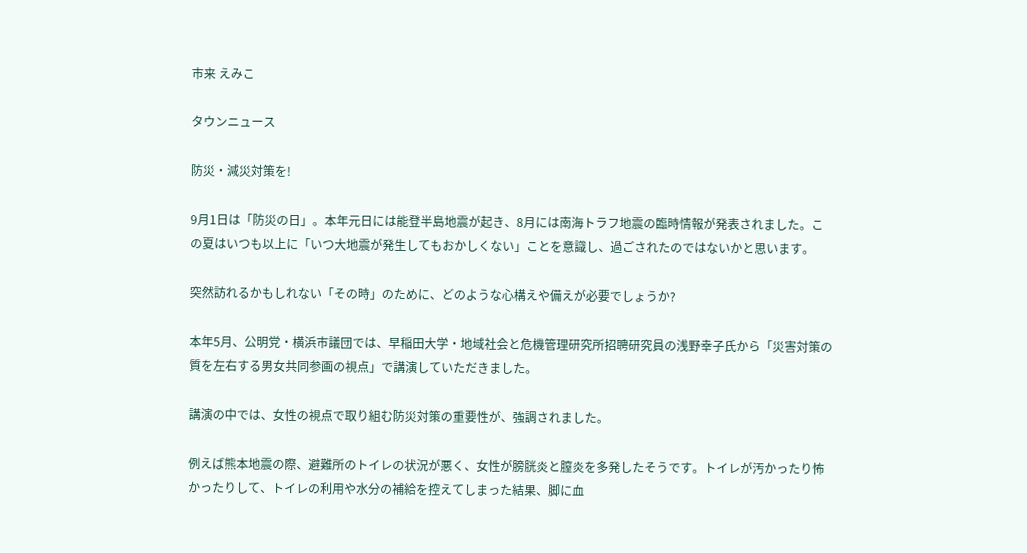市来 えみこ

タウンニュース

防災・減災対策を!

9月1日は「防災の日」。本年元日には能登半島地震が起き、8月には南海トラフ地震の臨時情報が発表されました。この夏はいつも以上に「いつ大地震が発生してもおかしくない」ことを意識し、過ごされたのではないかと思います。

突然訪れるかもしれない「その時」のために、どのような心構えや備えが必要でしょうか?

本年5月、公明党・横浜市議団では、早稲田大学・地域社会と危機管理研究所招聘研究員の浅野幸子氏から「災害対策の質を左右する男女共同参画の視点」で講演していただきました。

講演の中では、女性の視点で取り組む防災対策の重要性が、強調されました。

例えば熊本地震の際、避難所のトイレの状況が悪く、女性が膀胱炎と膣炎を多発したそうです。トイレが汚かったり怖かったりして、トイレの利用や水分の補給を控えてしまった結果、脚に血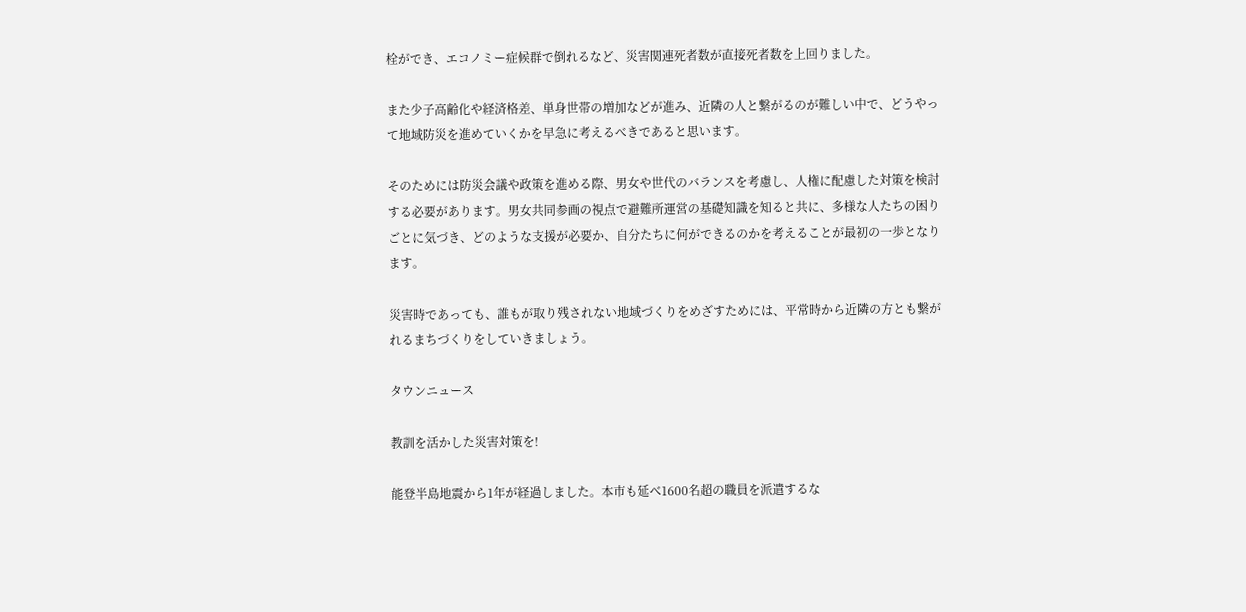栓ができ、エコノミー症候群で倒れるなど、災害関連死者数が直接死者数を上回りました。

また少子高齢化や経済格差、単身世帯の増加などが進み、近隣の人と繋がるのが難しい中で、どうやって地域防災を進めていくかを早急に考えるべきであると思います。

そのためには防災会議や政策を進める際、男女や世代のバランスを考慮し、人権に配慮した対策を検討する必要があります。男女共同参画の視点で避難所運営の基礎知識を知ると共に、多様な人たちの困りごとに気づき、どのような支援が必要か、自分たちに何ができるのかを考えることが最初の一歩となります。

災害時であっても、誰もが取り残されない地域づくりをめざすためには、平常時から近隣の方とも繋がれるまちづくりをしていきましょう。

タウンニュース

教訓を活かした災害対策を!

能登半島地震から1年が経過しました。本市も延べ1600名超の職員を派遣するな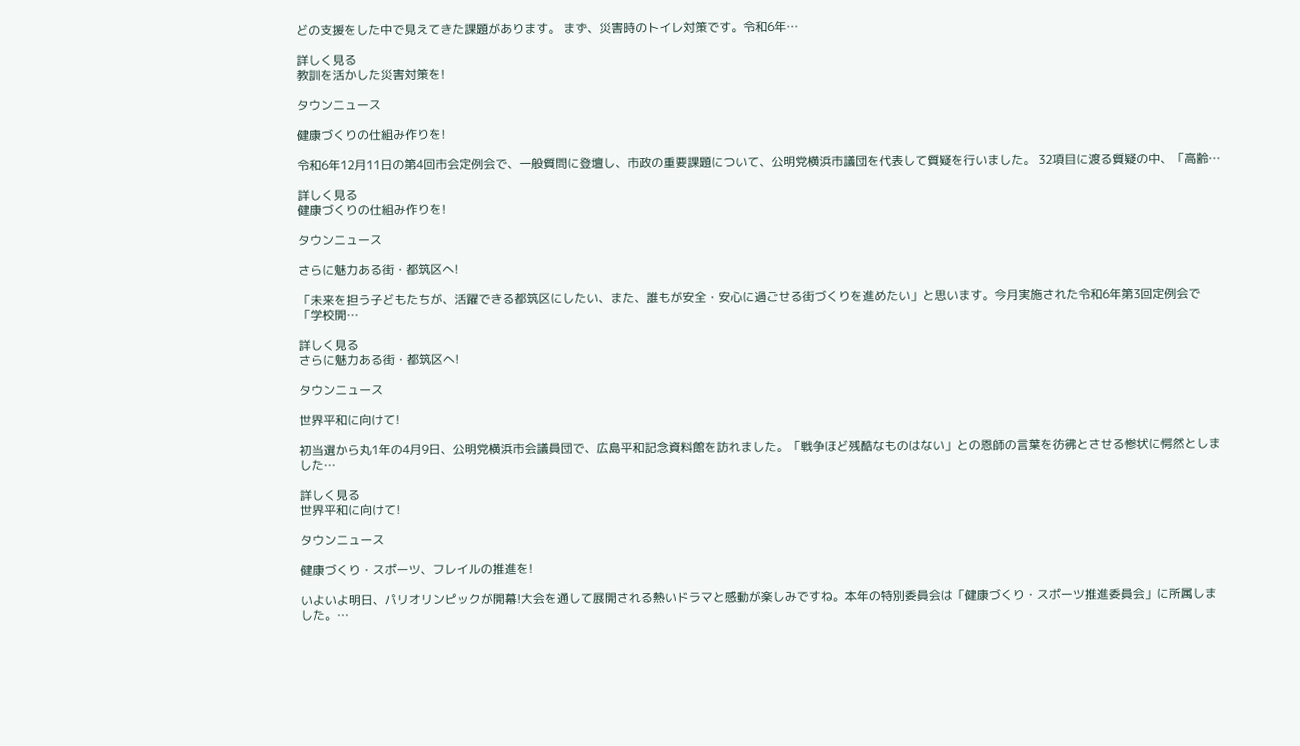どの支援をした中で見えてきた課題があります。 まず、災害時のトイレ対策です。令和6年…

詳しく見る
教訓を活かした災害対策を!

タウンニュース

健康づくりの仕組み作りを!

令和6年12月11日の第4回市会定例会で、一般質問に登壇し、市政の重要課題について、公明党横浜市議団を代表して質疑を行いました。 32項目に渡る質疑の中、「高齢…

詳しく見る
健康づくりの仕組み作りを!

タウンニュース

さらに魅力ある街・都筑区へ!

「未来を担う子どもたちが、活躍できる都筑区にしたい、また、誰もが安全・安心に過ごせる街づくりを進めたい」と思います。今月実施された令和6年第3回定例会で「学校開…

詳しく見る
さらに魅力ある街・都筑区へ!

タウンニュース

世界平和に向けて!

初当選から丸1年の4月9日、公明党横浜市会議員団で、広島平和記念資料館を訪れました。「戦争ほど残酷なものはない」との恩師の言葉を彷彿とさせる惨状に愕然としました…

詳しく見る
世界平和に向けて!

タウンニュース

健康づくり・スポーツ、フレイルの推進を!

いよいよ明日、パリオリンピックが開幕!大会を通して展開される熱いドラマと感動が楽しみですね。本年の特別委員会は「健康づくり・スポーツ推進委員会」に所属しました。…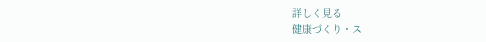詳しく見る
健康づくり・ス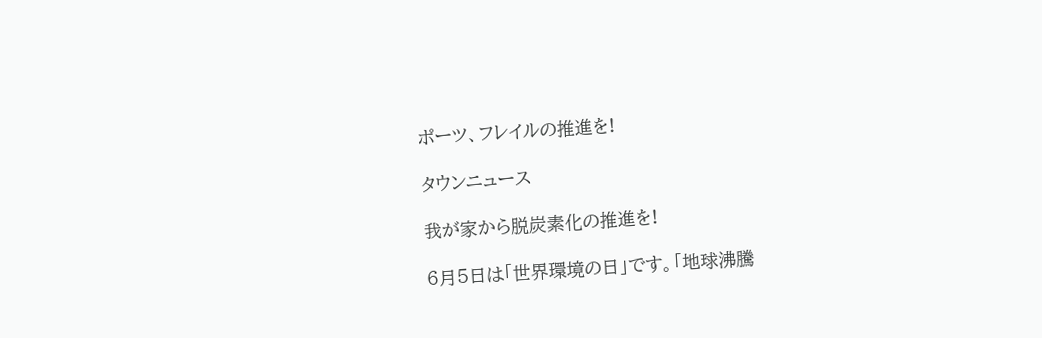ポーツ、フレイルの推進を!

タウンニュース

我が家から脱炭素化の推進を!

6月5日は「世界環境の日」です。「地球沸騰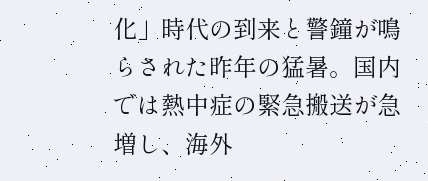化」時代の到来と警鐘が鳴らされた昨年の猛暑。国内では熱中症の緊急搬送が急増し、海外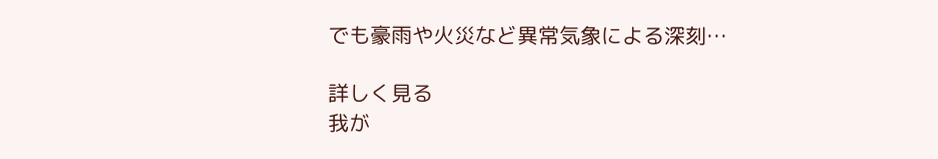でも豪雨や火災など異常気象による深刻…

詳しく見る
我が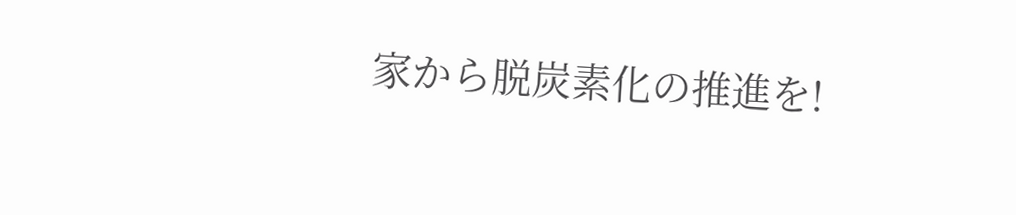家から脱炭素化の推進を!